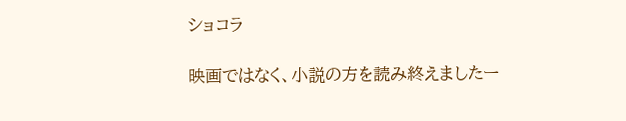ショコラ

映画ではなく、小説の方を読み終えましたー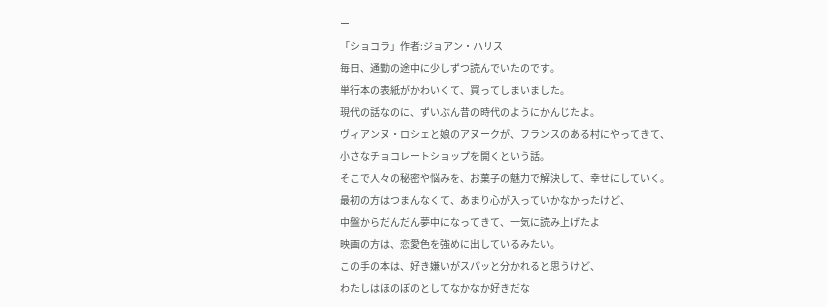ー
「ショコラ」作者:ジョアン・ハリス
毎日、通勤の途中に少しずつ読んでいたのです。
単行本の表紙がかわいくて、買ってしまいました。
現代の話なのに、ずいぶん昔の時代のようにかんじたよ。
ヴィアンヌ・ロシェと娘のアヌークが、フランスのある村にやってきて、
小さなチョコレートショップを開くという話。
そこで人々の秘密や悩みを、お菓子の魅力で解決して、幸せにしていく。
最初の方はつまんなくて、あまり心が入っていかなかったけど、
中盤からだんだん夢中になってきて、一気に読み上げたよ
映画の方は、恋愛色を強めに出しているみたい。
この手の本は、好き嫌いがスパッと分かれると思うけど、
わたしはほのぼのとしてなかなか好きだな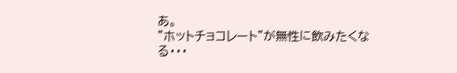あ。
”ホットチョコレート”が無性に飲みたくなる・・・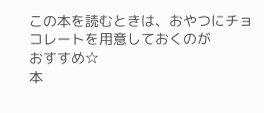この本を読むときは、おやつにチョコレートを用意しておくのが
おすすめ☆
本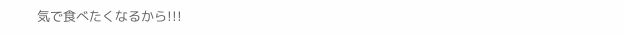気で食べたくなるから!!!